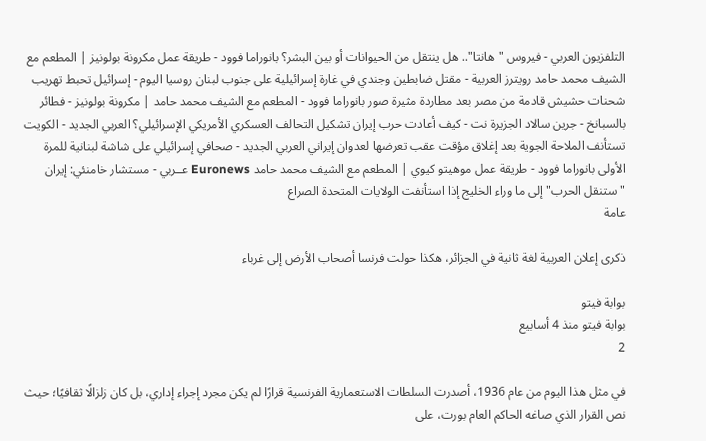التلفزيون العربي - فيروس "هانتا".. هل ينتقل من الحيوانات أو بين البشر؟ بانوراما فوود - طريقة عمل مكرونة بولونيز | المطعم مع الشيف محمد حامد رويترز العربية - مقتل ضابطين وجندي في غارة إسرائيلية على جنوب لبنان روسيا اليوم - إسرائيل تحبط تهريب شحنات حشيش قادمة من مصر بعد مطاردة مثيرة صور بانوراما فوود - المطعم مع الشيف محمد حامد | مكرونة بولونيز - فطائر بالسبانخ - جرين سالاد الجزيرة نت - كيف أعادت حرب إيران تشكيل التحالف العسكري الأمريكي الإسرائيلي؟ العربي الجديد - الكويت تستأنف الملاحة الجوية بعد إغلاق مؤقت عقب تعرضها لعدوان إيراني العربي الجديد - صحافي إسرائيلي على شاشة لبنانية للمرة الأولى بانوراما فوود - طريقة عمل موهيتو كيوي | المطعم مع الشيف محمد حامد Euronews عــربي - مستشار خامنئي: إيران "ستنقل الحرب" إلى ما وراء الخليج إذا استأنفت الولايات المتحدة الصراع
عامة

ذكرى إعلان العربية لغة ثانية في الجزائر، هكذا حولت فرنسا أصحاب الأرض إلى غرباء

بوابة فيتو
بوابة فيتو منذ 4 أسابيع
2

في مثل هذا اليوم من عام 1936، أصدرت السلطات الاستعمارية الفرنسية قرارًا لم يكن مجرد إجراء إداري، بل كان زلزالًا ثقافيًا؛ حيث نص القرار الذي صاغه الحاكم العام بورت، على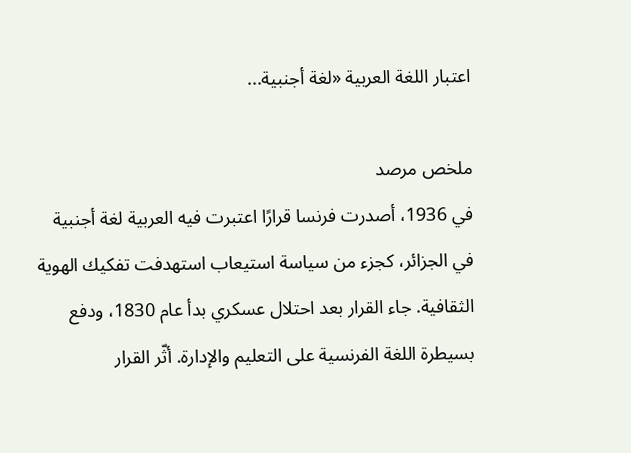اعتبار اللغة العربية «لغة أجنبية...

ملخص مرصد
في 1936، أصدرت فرنسا قرارًا اعتبرت فيه العربية لغة أجنبية في الجزائر، كجزء من سياسة استيعاب استهدفت تفكيك الهوية الثقافية. جاء القرار بعد احتلال عسكري بدأ عام 1830، ودفع بسيطرة اللغة الفرنسية على التعليم والإدارة. أثّر القرار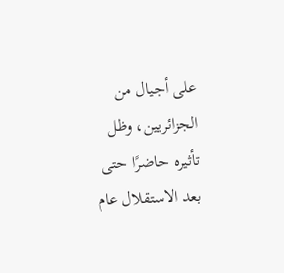على أجيال من الجزائريين، وظل تأثيره حاضرًا حتى بعد الاستقلال عام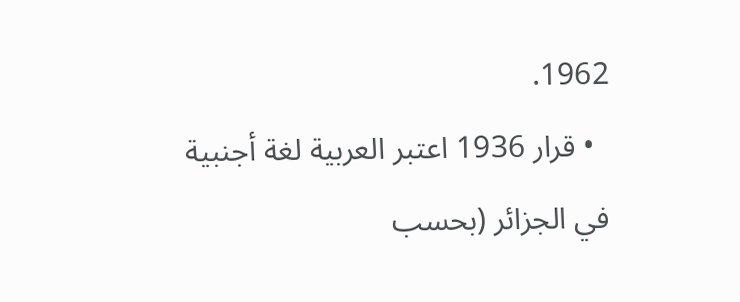1962.
  • قرار 1936 اعتبر العربية لغة أجنبية في الجزائر (بحسب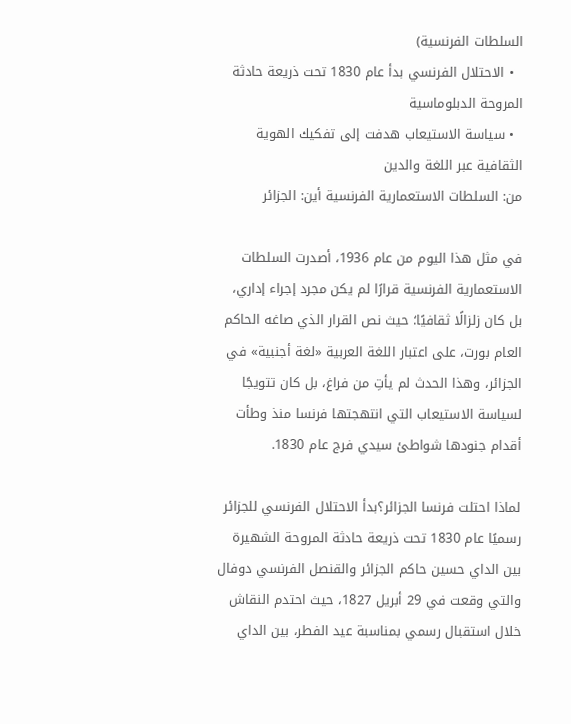السلطات الفرنسية)
  • الاحتلال الفرنسي بدأ عام 1830 تحت ذريعة حادثة المروحة الدبلوماسية
  • سياسة الاستيعاب هدفت إلى تفكيك الهوية الثقافية عبر اللغة والدين
من: السلطات الاستعمارية الفرنسية أين: الجزائر

في مثل هذا اليوم من عام 1936، أصدرت السلطات الاستعمارية الفرنسية قرارًا لم يكن مجرد إجراء إداري، بل كان زلزالًا ثقافيًا؛ حيث نص القرار الذي صاغه الحاكم العام بورت، على اعتبار اللغة العربية «لغة أجنبية» في الجزائر، وهذا الحدث لم يأتِ من فراغ، بل كان تتويجًا لسياسة الاستيعاب التي انتهجتها فرنسا منذ وطأت أقدام جنودها شواطئ سيدي فرج عام 1830.

لماذا احتلت فرنسا الجزائر؟بدأ الاحتلال الفرنسي للجزائر رسميًا عام 1830 تحت ذريعة حادثة المروحة الشهيرة بين الداي حسين حاكم الجزائر والقنصل الفرنسي دوفال والتي وقعت في 29 أبريل 1827، حيث احتدم النقاش خلال استقبال رسمي بمناسبة عيد الفطر، بين الداي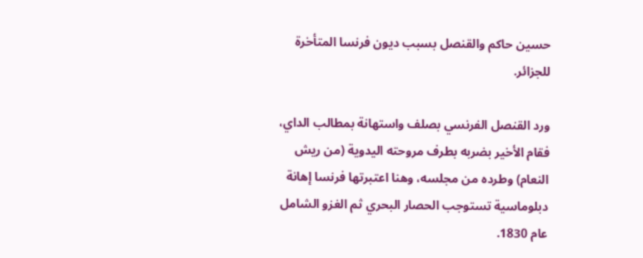حسين حاكم والقنصل بسبب ديون فرنسا المتأخرة للجزائر.

ورد القنصل الفرنسي بصلف واستهانة بمطالب الداي، فقام الأخير بضربه بطرف مروحته اليدوية (من ريش النعام) وطرده من مجلسه، وهنا اعتبرتها فرنسا إهانة دبلوماسية تستوجب الحصار البحري ثم الغزو الشامل عام 1830.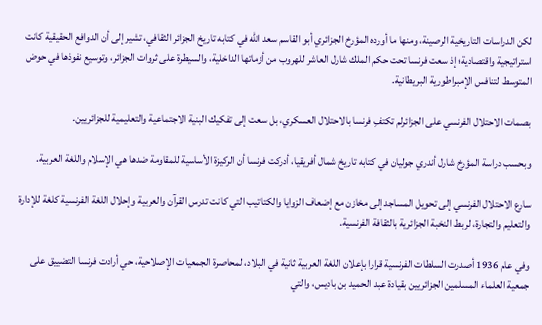لكن الدراسات التاريخية الرصينة، ومنها ما أورده المؤرخ الجزائري أبو القاسم سعد الله في كتابه تاريخ الجزائر الثقافي، تشير إلى أن الدوافع الحقيقية كانت استراتيجية واقتصادية؛ إذ سعت فرنسا تحت حكم الملك شارل العاشر للهروب من أزماتها الداخلية، والسيطرة على ثروات الجزائر، وتوسيع نفوذها في حوض المتوسط لتنافس الإمبراطورية البريطانية.

بصمات الاحتلال الفرنسي على الجزائرلم تكتفِ فرنسا بالاحتلال العسكري، بل سعت إلى تفكيك البنية الاجتماعية والتعليمية للجزائريين.

وبحسب دراسة المؤرخ شارل أندري جوليان في كتابه تاريخ شمال أفريقيا، أدركت فرنسا أن الركيزة الأساسية للمقاومة ضدها هي الإسلام واللغة العربية.

سارع الاحتلال الفرنسي إلى تحويل المساجد إلى مخازن مع إضعاف الزوايا والكتاتيب التي كانت تدرس القرآن والعربية وإحلال اللغة الفرنسية كلغة للإدارة والتعليم والتجارة، لربط النخبة الجزائرية بالثقافة الفرنسية.

وفي عام 1936 أصدرت السلطات الفرنسية قرارا بإعلان اللغة العربية ثانية في البلاد، لمحاصرة الجمعيات الإصلاحية، حي أرادت فرنسا التضييق على جمعية العلماء المسلمين الجزائريين بقيادة عبد الحميد بن باديس، والتي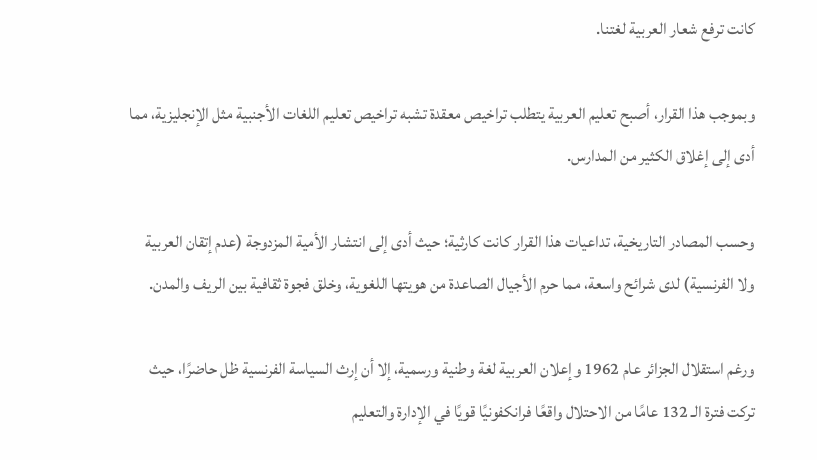كانت ترفع شعار العربية لغتنا.

وبموجب هذا القرار، أصبح تعليم العربية يتطلب تراخيص معقدة تشبه تراخيص تعليم اللغات الأجنبية مثل الإنجليزية، مما أدى إلى إغلاق الكثير من المدارس.

وحسب المصادر التاريخية، تداعيات هذا القرار كانت كارثية؛ حيث أدى إلى انتشار الأمية المزدوجة (عدم إتقان العربية ولا الفرنسية) لدى شرائح واسعة، مما حرم الأجيال الصاعدة من هويتها اللغوية، وخلق فجوة ثقافية بين الريف والمدن.

ورغم استقلال الجزائر عام 1962 وإعلان العربية لغة وطنية ورسمية، إلا أن إرث السياسة الفرنسية ظل حاضرًا، حيث تركت فترة الـ 132 عامًا من الاحتلال واقعًا فرانكفونيًا قويًا في الإدارة والتعليم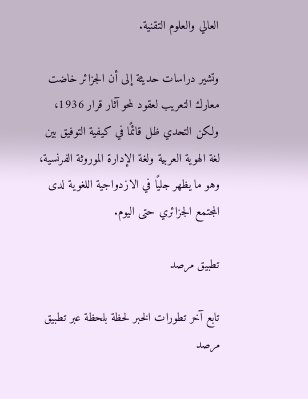العالي والعلوم التقنية.

وتشير دراسات حديثة إلى أن الجزائر خاضت معارك التعريب لعقود لمحو آثار قرار 1936، ولكن التحدي ظل قائمًا في كيفية التوفيق بين لغة الهوية العربية ولغة الإدارة الموروثة الفرنسية، وهو ما يظهر جليًا في الازدواجية اللغوية لدى المجتمع الجزائري حتى اليوم.

تطبيق مرصد

تابع آخر تطورات الخبر لحظة بلحظة عبر تطبيق مرصد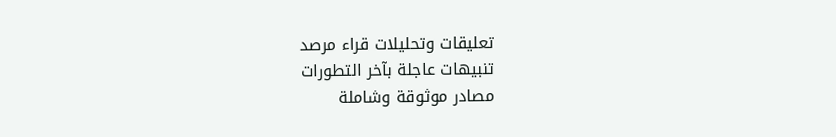تعليقات وتحليلات قراء مرصد
تنبيهات عاجلة بآخر التطورات
مصادر موثوقة وشاملة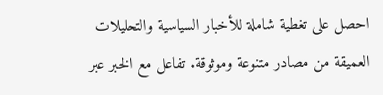احصل على تغطية شاملة للأخبار السياسية والتحليلات العميقة من مصادر متنوعة وموثوقة. تفاعل مع الخبر عبر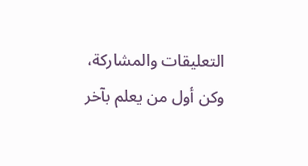التعليقات والمشاركة، وكن أول من يعلم بآخر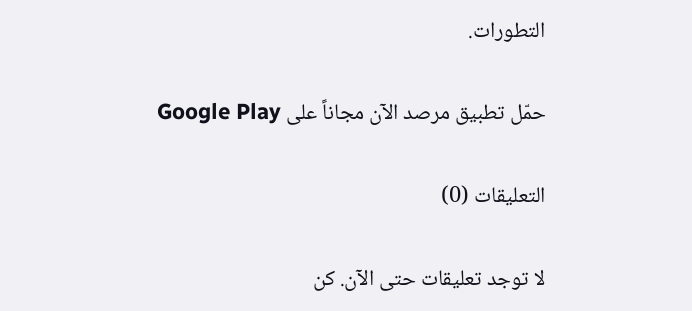التطورات.

حمّل تطبيق مرصد الآن مجاناً على Google Play

التعليقات (0)

لا توجد تعليقات حتى الآن. كن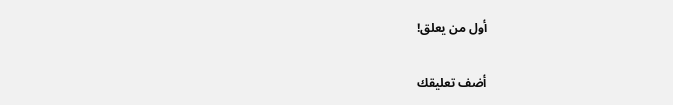أول من يعلق!

أضف تعليقك